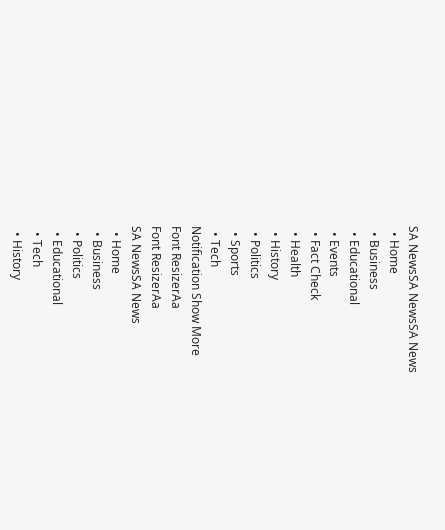SA NewsSA NewsSA News
  • Home
  • Business
  • Educational
  • Events
  • Fact Check
  • Health
  • History
  • Politics
  • Sports
  • Tech
Notification Show More
Font ResizerAa
Font ResizerAa
SA NewsSA News
  • Home
  • Business
  • Politics
  • Educational
  • Tech
  • History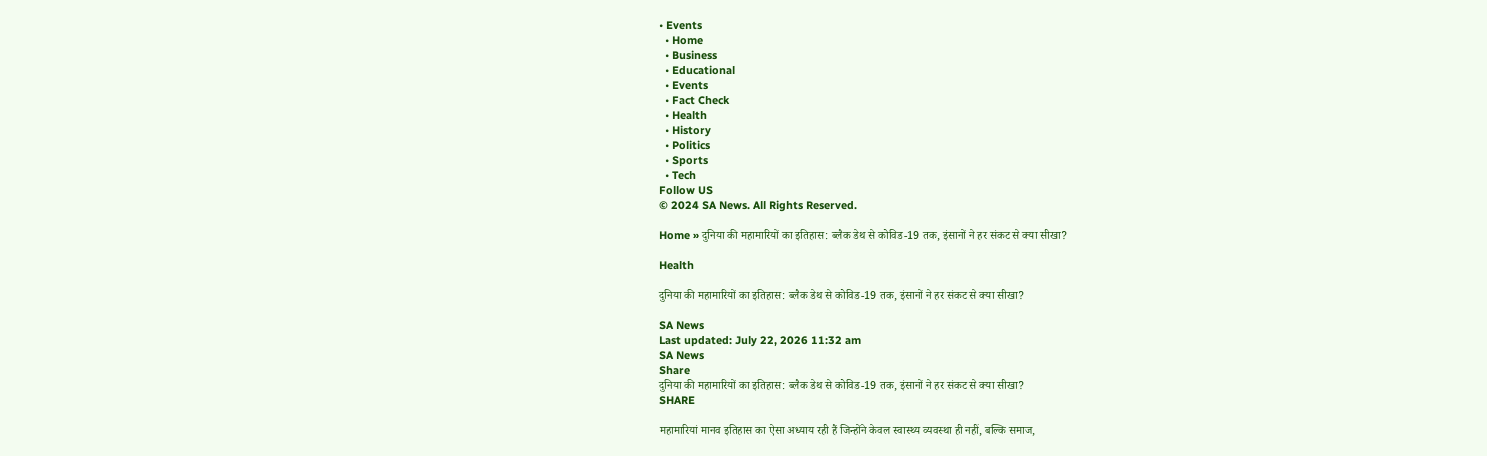• Events
  • Home
  • Business
  • Educational
  • Events
  • Fact Check
  • Health
  • History
  • Politics
  • Sports
  • Tech
Follow US
© 2024 SA News. All Rights Reserved.

Home » दुनिया की महामारियों का इतिहास: ब्लैक डेथ से कोविड-19 तक, इंसानों ने हर संकट से क्या सीखा?

Health

दुनिया की महामारियों का इतिहास: ब्लैक डेथ से कोविड-19 तक, इंसानों ने हर संकट से क्या सीखा?

SA News
Last updated: July 22, 2026 11:32 am
SA News
Share
दुनिया की महामारियों का इतिहास: ब्लैक डेथ से कोविड-19 तक, इंसानों ने हर संकट से क्या सीखा?
SHARE

महामारियां मानव इतिहास का ऐसा अध्याय रही हैं जिन्होंने केवल स्वास्थ्य व्यवस्था ही नहीं, बल्कि समाज,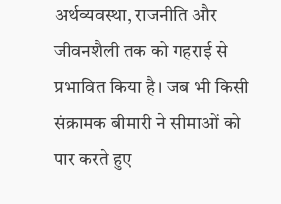अर्थव्यवस्था, राजनीति और जीवनशैली तक को गहराई से प्रभावित किया है। जब भी किसी संक्रामक बीमारी ने सीमाओं को पार करते हुए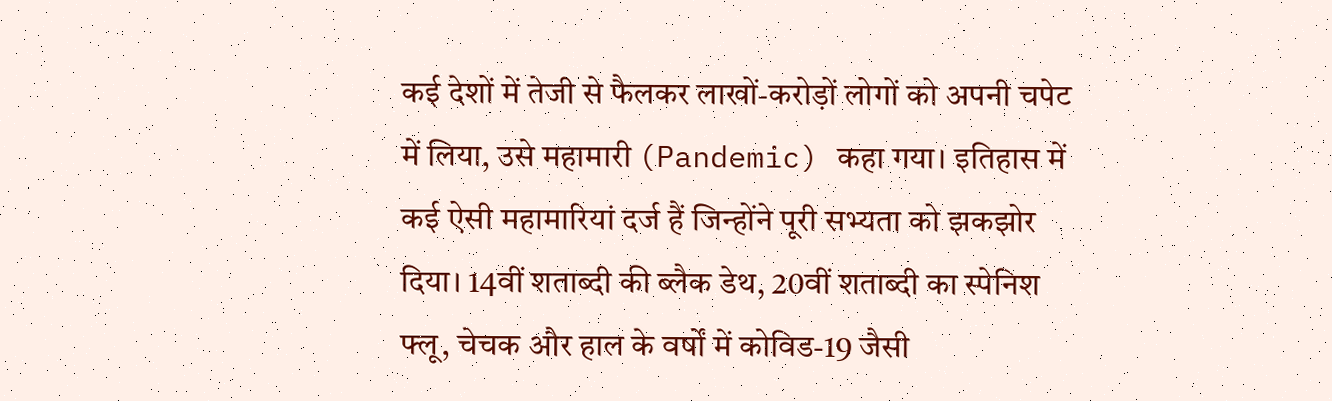कई देशों में तेजी से फैलकर लाखों-करोड़ों लोगों को अपनी चपेट में लिया, उसे महामारी (Pandemic) कहा गया। इतिहास में कई ऐसी महामारियां दर्ज हैं जिन्होंने पूरी सभ्यता को झकझोर दिया। 14वीं शताब्दी की ब्लैक डेथ, 20वीं शताब्दी का स्पेनिश फ्लू, चेचक और हाल के वर्षों में कोविड-19 जैसी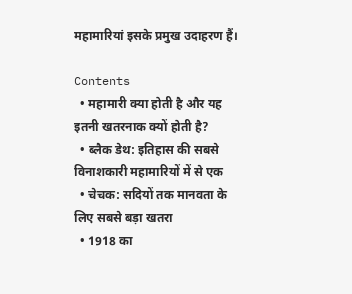महामारियां इसके प्रमुख उदाहरण हैं।

Contents
  • महामारी क्या होती है और यह इतनी खतरनाक क्यों होती है?
  • ब्लैक डेथ: इतिहास की सबसे विनाशकारी महामारियों में से एक
  • चेचक: सदियों तक मानवता के लिए सबसे बड़ा खतरा
  • 1918 का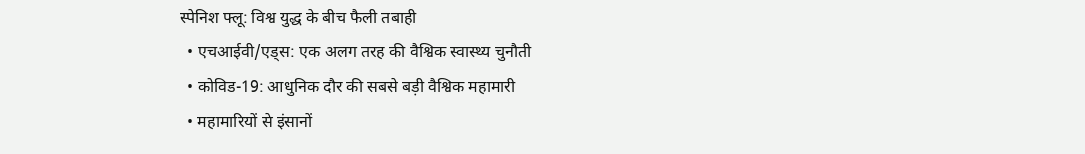स्पेनिश फ्लू: विश्व युद्ध के बीच फैली तबाही
  • एचआईवी/एड्स: एक अलग तरह की वैश्विक स्वास्थ्य चुनौती
  • कोविड-19: आधुनिक दौर की सबसे बड़ी वैश्विक महामारी
  • महामारियों से इंसानों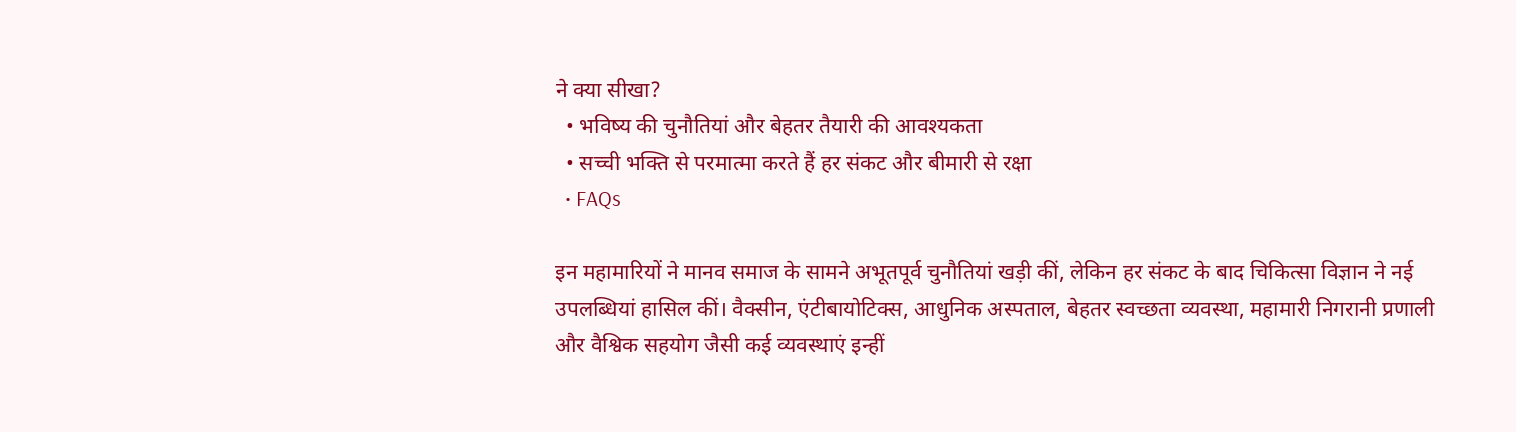ने क्या सीखा?
  • भविष्य की चुनौतियां और बेहतर तैयारी की आवश्यकता
  • सच्ची भक्ति से परमात्मा करते हैं हर संकट और बीमारी से रक्षा
  • FAQs

इन महामारियों ने मानव समाज के सामने अभूतपूर्व चुनौतियां खड़ी कीं, लेकिन हर संकट के बाद चिकित्सा विज्ञान ने नई उपलब्धियां हासिल कीं। वैक्सीन, एंटीबायोटिक्स, आधुनिक अस्पताल, बेहतर स्वच्छता व्यवस्था, महामारी निगरानी प्रणाली और वैश्विक सहयोग जैसी कई व्यवस्थाएं इन्हीं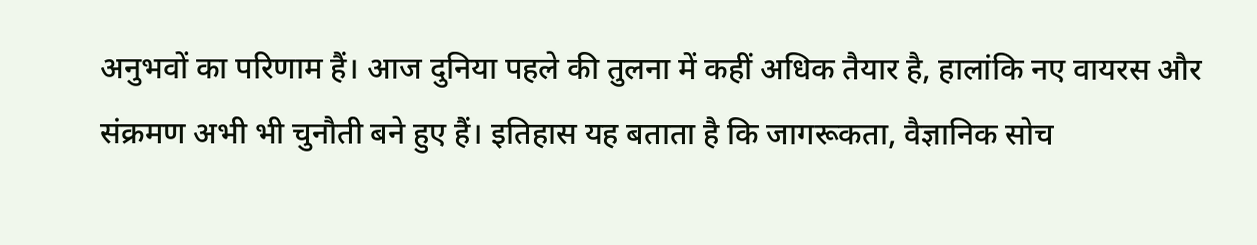अनुभवों का परिणाम हैं। आज दुनिया पहले की तुलना में कहीं अधिक तैयार है, हालांकि नए वायरस और संक्रमण अभी भी चुनौती बने हुए हैं। इतिहास यह बताता है कि जागरूकता, वैज्ञानिक सोच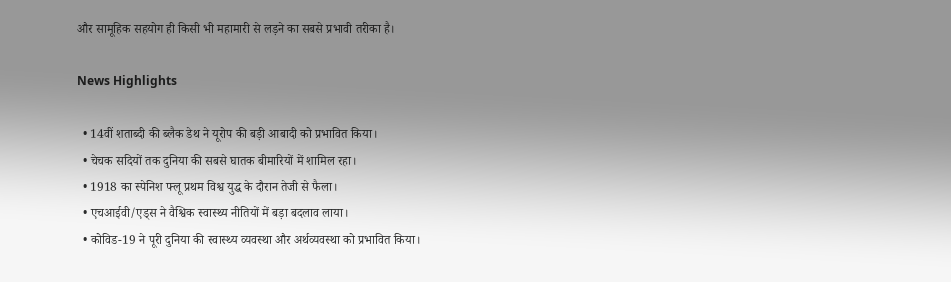और सामूहिक सहयोग ही किसी भी महामारी से लड़ने का सबसे प्रभावी तरीका है।

News Highlights

  • 14वीं शताब्दी की ब्लैक डेथ ने यूरोप की बड़ी आबादी को प्रभावित किया।
  • चेचक सदियों तक दुनिया की सबसे घातक बीमारियों में शामिल रहा।
  • 1918 का स्पेनिश फ्लू प्रथम विश्व युद्ध के दौरान तेजी से फैला।
  • एचआईवी/एड्स ने वैश्विक स्वास्थ्य नीतियों में बड़ा बदलाव लाया।
  • कोविड-19 ने पूरी दुनिया की स्वास्थ्य व्यवस्था और अर्थव्यवस्था को प्रभावित किया।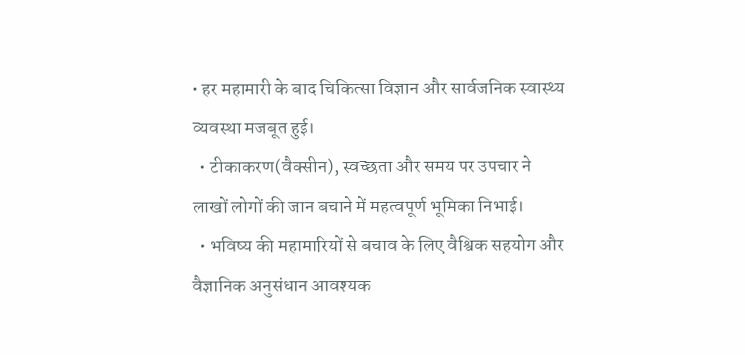• हर महामारी के बाद चिकित्सा विज्ञान और सार्वजनिक स्वास्थ्य व्यवस्था मजबूत हुई।
  • टीकाकरण(वैक्सीन), स्वच्छता और समय पर उपचार ने लाखों लोगों की जान बचाने में महत्वपूर्ण भूमिका निभाई।
  • भविष्य की महामारियों से बचाव के लिए वैश्विक सहयोग और वैज्ञानिक अनुसंधान आवश्यक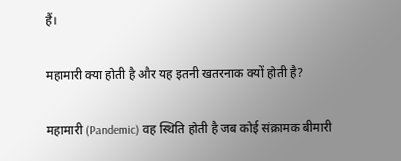हैं।

महामारी क्या होती है और यह इतनी खतरनाक क्यों होती है?

महामारी (Pandemic) वह स्थिति होती है जब कोई संक्रामक बीमारी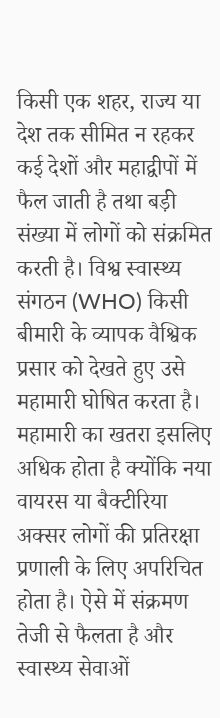किसी एक शहर, राज्य या देश तक सीमित न रहकर कई देशों और महाद्वीपों में फैल जाती है तथा बड़ी संख्या में लोगों को संक्रमित करती है। विश्व स्वास्थ्य संगठन (WHO) किसी बीमारी के व्यापक वैश्विक प्रसार को देखते हुए उसे महामारी घोषित करता है। महामारी का खतरा इसलिए अधिक होता है क्योंकि नया वायरस या बैक्टीरिया अक्सर लोगों की प्रतिरक्षा प्रणाली के लिए अपरिचित होता है। ऐसे में संक्रमण तेजी से फैलता है और स्वास्थ्य सेवाओं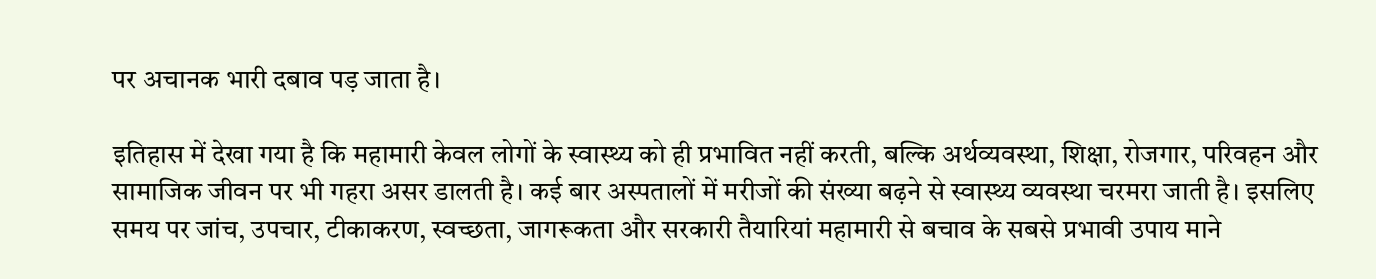पर अचानक भारी दबाव पड़ जाता है।

इतिहास में देखा गया है कि महामारी केवल लोगों के स्वास्थ्य को ही प्रभावित नहीं करती, बल्कि अर्थव्यवस्था, शिक्षा, रोजगार, परिवहन और सामाजिक जीवन पर भी गहरा असर डालती है। कई बार अस्पतालों में मरीजों की संख्या बढ़ने से स्वास्थ्य व्यवस्था चरमरा जाती है। इसलिए समय पर जांच, उपचार, टीकाकरण, स्वच्छता, जागरूकता और सरकारी तैयारियां महामारी से बचाव के सबसे प्रभावी उपाय माने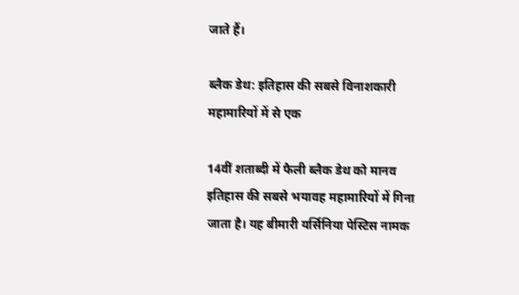जाते हैं।

ब्लैक डेथ: इतिहास की सबसे विनाशकारी महामारियों में से एक

14वीं शताब्दी में फैली ब्लैक डेथ को मानव इतिहास की सबसे भयावह महामारियों में गिना जाता है। यह बीमारी यर्सिनिया पेस्टिस नामक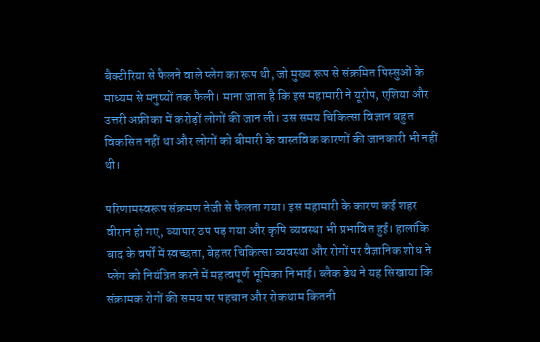बैक्टीरिया से फैलने वाले प्लेग का रूप थी, जो मुख्य रूप से संक्रमित पिस्सुओं के माध्यम से मनुष्यों तक फैली। माना जाता है कि इस महामारी ने यूरोप, एशिया और उत्तरी अफ्रीका में करोड़ों लोगों की जान ली। उस समय चिकित्सा विज्ञान बहुत विकसित नहीं था और लोगों को बीमारी के वास्तविक कारणों की जानकारी भी नहीं थी।

परिणामस्वरूप संक्रमण तेजी से फैलता गया। इस महामारी के कारण कई शहर वीरान हो गए, व्यापार ठप पड़ गया और कृषि व्यवस्था भी प्रभावित हुई। हालांकि बाद के वर्षों में स्वच्छता, बेहतर चिकित्सा व्यवस्था और रोगों पर वैज्ञानिक शोध ने प्लेग को नियंत्रित करने में महत्वपूर्ण भूमिका निभाई। ब्लैक डेथ ने यह सिखाया कि संक्रामक रोगों की समय पर पहचान और रोकथाम कितनी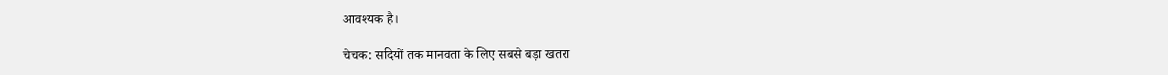आवश्यक है।

चेचक: सदियों तक मानवता के लिए सबसे बड़ा खतरा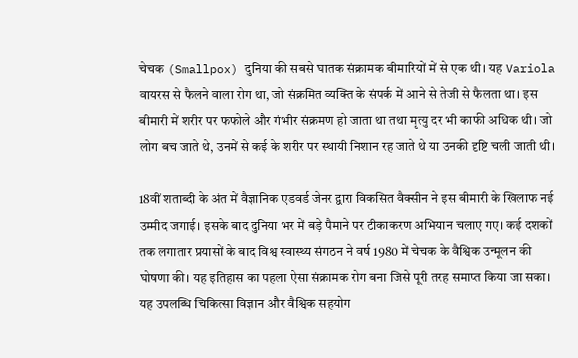चेचक (Smallpox) दुनिया की सबसे घातक संक्रामक बीमारियों में से एक थी। यह Variola वायरस से फैलने वाला रोग था, जो संक्रमित व्यक्ति के संपर्क में आने से तेजी से फैलता था। इस बीमारी में शरीर पर फफोले और गंभीर संक्रमण हो जाता था तथा मृत्यु दर भी काफी अधिक थी। जो लोग बच जाते थे, उनमें से कई के शरीर पर स्थायी निशान रह जाते थे या उनकी दृष्टि चली जाती थी।

18वीं शताब्दी के अंत में वैज्ञानिक एडवर्ड जेनर द्वारा विकसित वैक्सीन ने इस बीमारी के खिलाफ नई उम्मीद जगाई। इसके बाद दुनिया भर में बड़े पैमाने पर टीकाकरण अभियान चलाए गए। कई दशकों तक लगातार प्रयासों के बाद विश्व स्वास्थ्य संगठन ने वर्ष 1980 में चेचक के वैश्विक उन्मूलन की घोषणा की। यह इतिहास का पहला ऐसा संक्रामक रोग बना जिसे पूरी तरह समाप्त किया जा सका। यह उपलब्धि चिकित्सा विज्ञान और वैश्विक सहयोग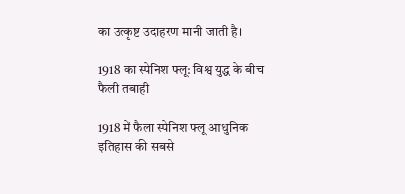का उत्कृष्ट उदाहरण मानी जाती है।

1918 का स्पेनिश फ्लू: विश्व युद्ध के बीच फैली तबाही

1918 में फैला स्पेनिश फ्लू आधुनिक इतिहास की सबसे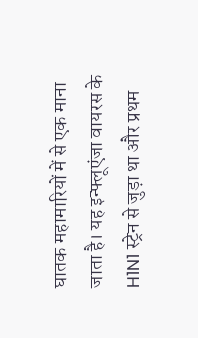घातक महामारियों में से एक माना जाता है। यह इन्फ्लूएंजा वायरस के H1N1 स्ट्रेन से जुड़ा था और प्रथम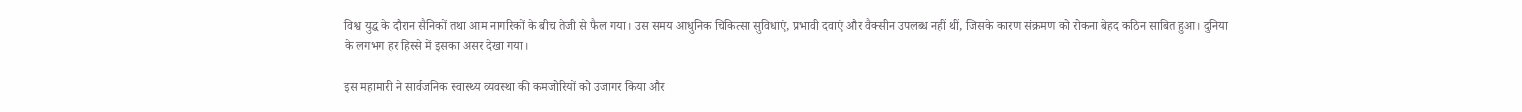विश्व युद्ध के दौरान सैनिकों तथा आम नागरिकों के बीच तेजी से फैल गया। उस समय आधुनिक चिकित्सा सुविधाएं, प्रभावी दवाएं और वैक्सीन उपलब्ध नहीं थीं, जिसके कारण संक्रमण को रोकना बेहद कठिन साबित हुआ। दुनिया के लगभग हर हिस्से में इसका असर देखा गया।

इस महामारी ने सार्वजनिक स्वास्थ्य व्यवस्था की कमजोरियों को उजागर किया और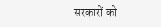सरकारों को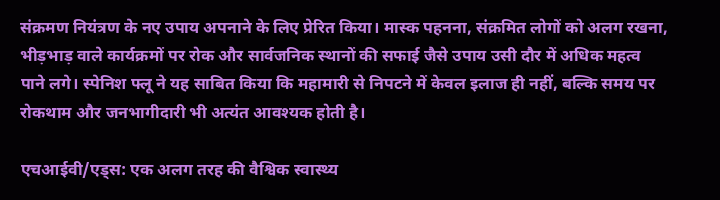संक्रमण नियंत्रण के नए उपाय अपनाने के लिए प्रेरित किया। मास्क पहनना, संक्रमित लोगों को अलग रखना, भीड़भाड़ वाले कार्यक्रमों पर रोक और सार्वजनिक स्थानों की सफाई जैसे उपाय उसी दौर में अधिक महत्व पाने लगे। स्पेनिश फ्लू ने यह साबित किया कि महामारी से निपटने में केवल इलाज ही नहीं, बल्कि समय पर रोकथाम और जनभागीदारी भी अत्यंत आवश्यक होती है।

एचआईवी/एड्स: एक अलग तरह की वैश्विक स्वास्थ्य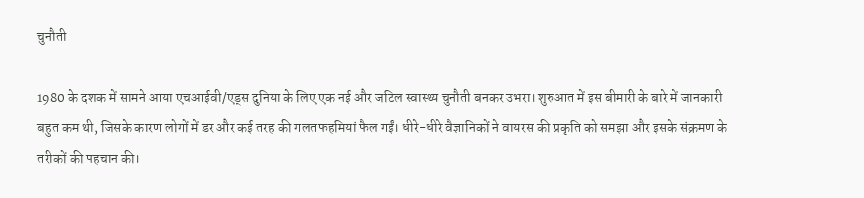चुनौती

1980 के दशक में सामने आया एचआईवी/एड्स दुनिया के लिए एक नई और जटिल स्वास्थ्य चुनौती बनकर उभरा। शुरुआत में इस बीमारी के बारे में जानकारी बहुत कम थी, जिसके कारण लोगों में डर और कई तरह की गलतफहमियां फैल गईं। धीरे-धीरे वैज्ञानिकों ने वायरस की प्रकृति को समझा और इसके संक्रमण के तरीकों की पहचान की।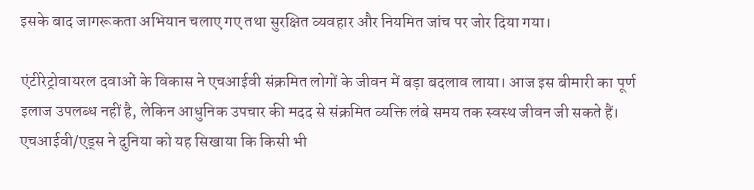इसके बाद जागरूकता अभियान चलाए गए तथा सुरक्षित व्यवहार और नियमित जांच पर जोर दिया गया।

एंटीरेट्रोवायरल दवाओं के विकास ने एचआईवी संक्रमित लोगों के जीवन में बड़ा बदलाव लाया। आज इस बीमारी का पूर्ण इलाज उपलब्ध नहीं है, लेकिन आधुनिक उपचार की मदद से संक्रमित व्यक्ति लंबे समय तक स्वस्थ जीवन जी सकते हैं। एचआईवी/एड्स ने दुनिया को यह सिखाया कि किसी भी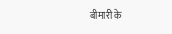बीमारी के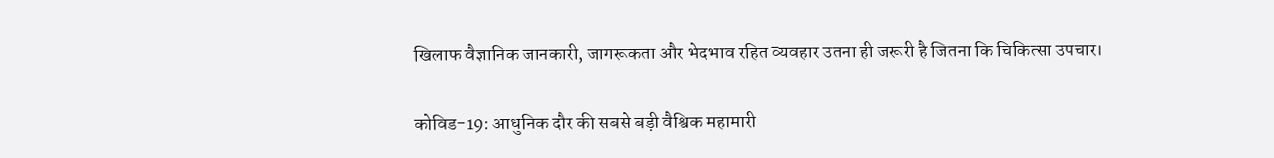खिलाफ वैज्ञानिक जानकारी, जागरूकता और भेदभाव रहित व्यवहार उतना ही जरूरी है जितना कि चिकित्सा उपचार।

कोविड-19: आधुनिक दौर की सबसे बड़ी वैश्विक महामारी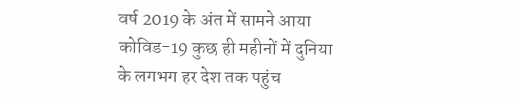वर्ष 2019 के अंत में सामने आया कोविड-19 कुछ ही महीनों में दुनिया के लगभग हर देश तक पहुंच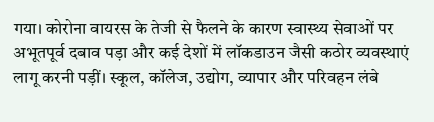गया। कोरोना वायरस के तेजी से फैलने के कारण स्वास्थ्य सेवाओं पर अभूतपूर्व दबाव पड़ा और कई देशों में लॉकडाउन जैसी कठोर व्यवस्थाएं लागू करनी पड़ीं। स्कूल, कॉलेज, उद्योग, व्यापार और परिवहन लंबे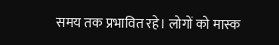समय तक प्रभावित रहे। लोगों को मास्क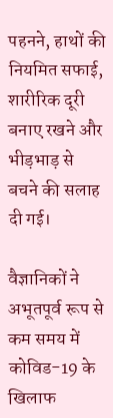पहनने, हाथों की नियमित सफाई, शारीरिक दूरी बनाए रखने और भीड़भाड़ से बचने की सलाह दी गई।

वैज्ञानिकों ने अभूतपूर्व रूप से कम समय में कोविड-19 के खिलाफ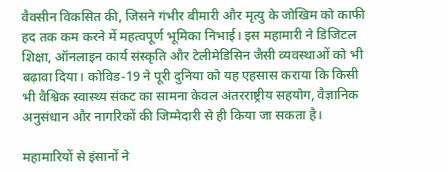वैक्सीन विकसित की, जिसने गंभीर बीमारी और मृत्यु के जोखिम को काफी हद तक कम करने में महत्वपूर्ण भूमिका निभाई। इस महामारी ने डिजिटल शिक्षा, ऑनलाइन कार्य संस्कृति और टेलीमेडिसिन जैसी व्यवस्थाओं को भी बढ़ावा दिया। कोविड-19 ने पूरी दुनिया को यह एहसास कराया कि किसी भी वैश्विक स्वास्थ्य संकट का सामना केवल अंतरराष्ट्रीय सहयोग, वैज्ञानिक अनुसंधान और नागरिकों की जिम्मेदारी से ही किया जा सकता है।

महामारियों से इंसानों ने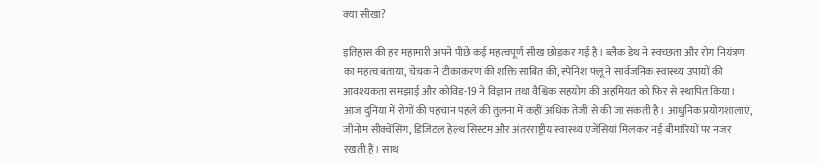क्या सीखा?

इतिहास की हर महामारी अपने पीछे कई महत्वपूर्ण सीख छोड़कर गई है। ब्लैक डेथ ने स्वच्छता और रोग नियंत्रण का महत्व बताया, चेचक ने टीकाकरण की शक्ति साबित की, स्पेनिश फ्लू ने सार्वजनिक स्वास्थ्य उपायों की आवश्यकता समझाई और कोविड-19 ने विज्ञान तथा वैश्विक सहयोग की अहमियत को फिर से स्थापित किया। आज दुनिया में रोगों की पहचान पहले की तुलना में कहीं अधिक तेजी से की जा सकती है। आधुनिक प्रयोगशालाएं, जीनोम सीक्वेंसिंग, डिजिटल हेल्थ सिस्टम और अंतरराष्ट्रीय स्वास्थ्य एजेंसियां मिलकर नई बीमारियों पर नजर रखती हैं। साथ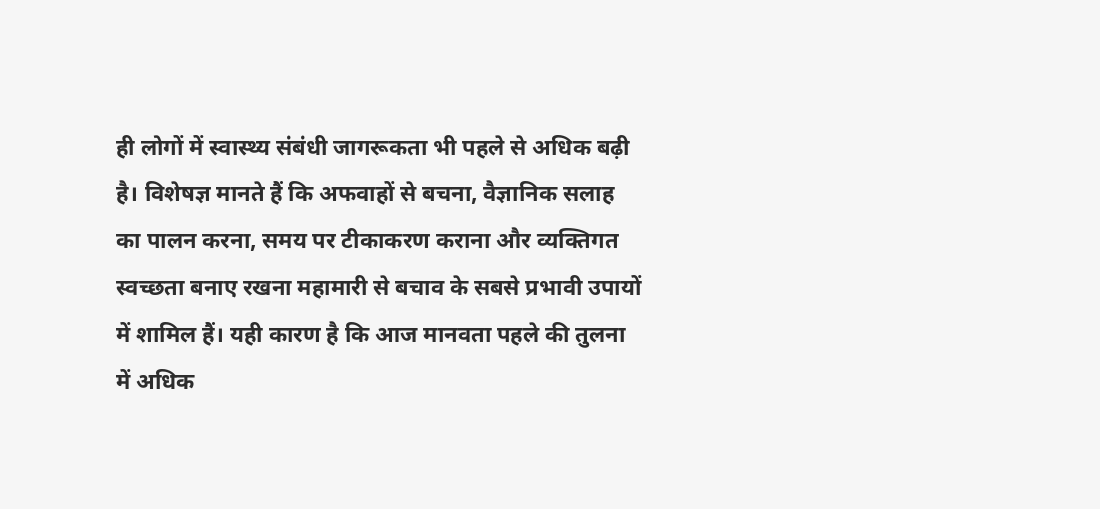ही लोगों में स्वास्थ्य संबंधी जागरूकता भी पहले से अधिक बढ़ी है। विशेषज्ञ मानते हैं कि अफवाहों से बचना, वैज्ञानिक सलाह का पालन करना, समय पर टीकाकरण कराना और व्यक्तिगत स्वच्छता बनाए रखना महामारी से बचाव के सबसे प्रभावी उपायों में शामिल हैं। यही कारण है कि आज मानवता पहले की तुलना में अधिक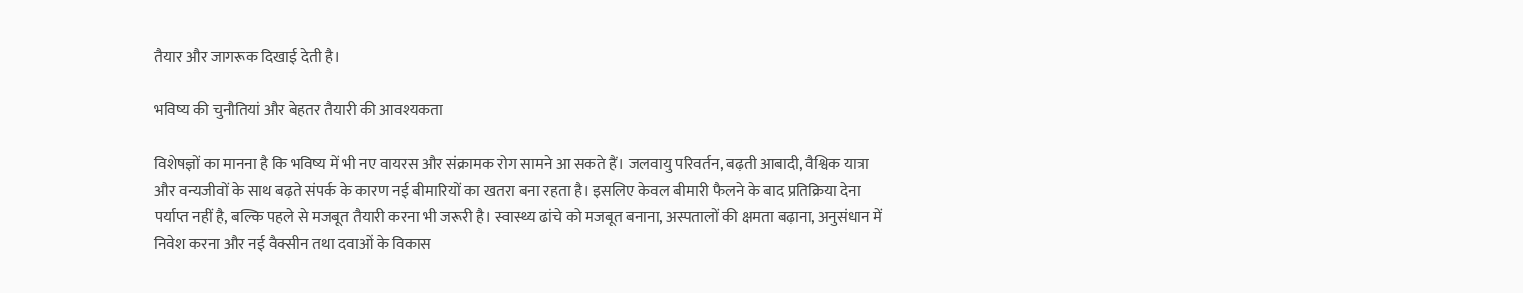तैयार और जागरूक दिखाई देती है।

भविष्य की चुनौतियां और बेहतर तैयारी की आवश्यकता

विशेषज्ञों का मानना है कि भविष्य में भी नए वायरस और संक्रामक रोग सामने आ सकते हैं। जलवायु परिवर्तन, बढ़ती आबादी, वैश्विक यात्रा और वन्यजीवों के साथ बढ़ते संपर्क के कारण नई बीमारियों का खतरा बना रहता है। इसलिए केवल बीमारी फैलने के बाद प्रतिक्रिया देना पर्याप्त नहीं है, बल्कि पहले से मजबूत तैयारी करना भी जरूरी है। स्वास्थ्य ढांचे को मजबूत बनाना, अस्पतालों की क्षमता बढ़ाना, अनुसंधान में निवेश करना और नई वैक्सीन तथा दवाओं के विकास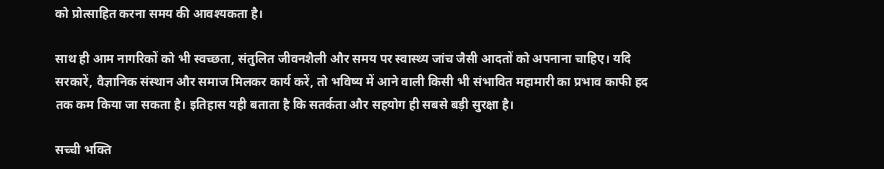को प्रोत्साहित करना समय की आवश्यकता है।

साथ ही आम नागरिकों को भी स्वच्छता, संतुलित जीवनशैली और समय पर स्वास्थ्य जांच जैसी आदतों को अपनाना चाहिए। यदि सरकारें, वैज्ञानिक संस्थान और समाज मिलकर कार्य करें, तो भविष्य में आने वाली किसी भी संभावित महामारी का प्रभाव काफी हद तक कम किया जा सकता है। इतिहास यही बताता है कि सतर्कता और सहयोग ही सबसे बड़ी सुरक्षा है।

सच्ची भक्ति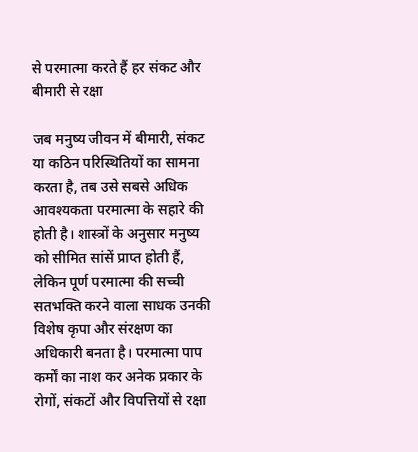से परमात्मा करते हैं हर संकट और बीमारी से रक्षा

जब मनुष्य जीवन में बीमारी, संकट या कठिन परिस्थितियों का सामना करता है, तब उसे सबसे अधिक आवश्यकता परमात्मा के सहारे की होती है। शास्त्रों के अनुसार मनुष्य को सीमित सांसें प्राप्त होती हैं, लेकिन पूर्ण परमात्मा की सच्ची सतभक्ति करने वाला साधक उनकी विशेष कृपा और संरक्षण का अधिकारी बनता है। परमात्मा पाप कर्मों का नाश कर अनेक प्रकार के रोगों, संकटों और विपत्तियों से रक्षा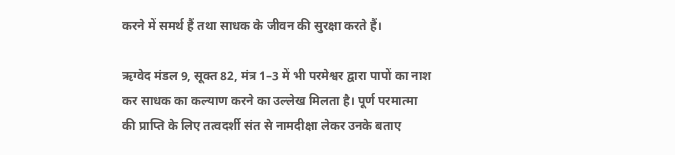करने में समर्थ हैं तथा साधक के जीवन की सुरक्षा करते हैं।

ऋग्वेद मंडल 9, सूक्त 82, मंत्र 1–3 में भी परमेश्वर द्वारा पापों का नाश कर साधक का कल्याण करने का उल्लेख मिलता है। पूर्ण परमात्मा की प्राप्ति के लिए तत्वदर्शी संत से नामदीक्षा लेकर उनके बताए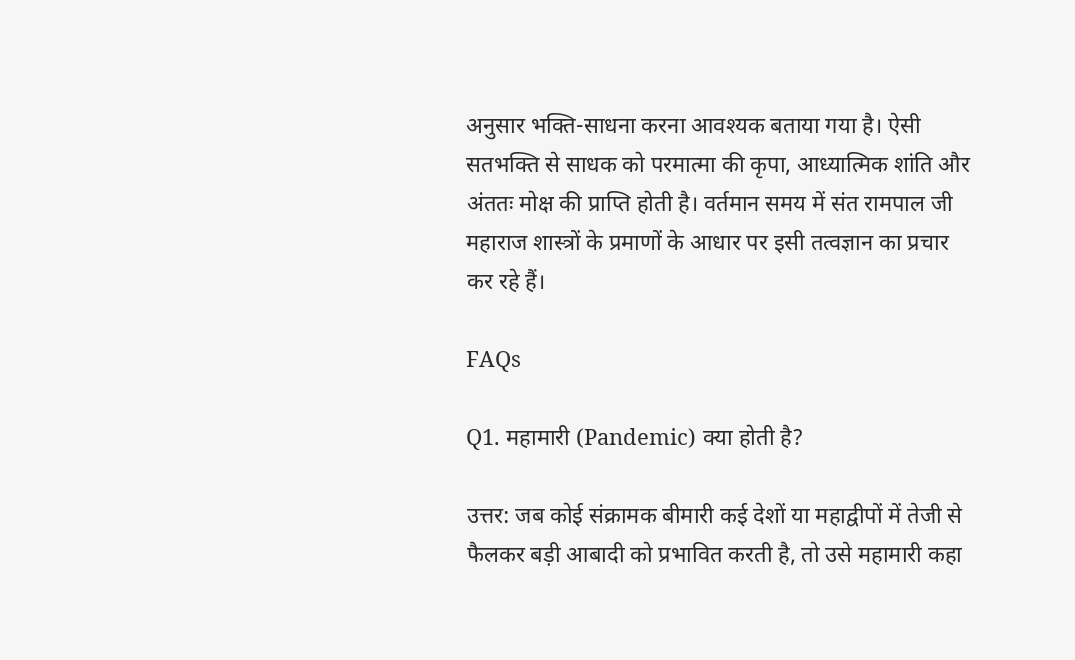अनुसार भक्ति-साधना करना आवश्यक बताया गया है। ऐसी सतभक्ति से साधक को परमात्मा की कृपा, आध्यात्मिक शांति और अंततः मोक्ष की प्राप्ति होती है। वर्तमान समय में संत रामपाल जी महाराज शास्त्रों के प्रमाणों के आधार पर इसी तत्वज्ञान का प्रचार कर रहे हैं।

FAQs

Q1. महामारी (Pandemic) क्या होती है?

उत्तर: जब कोई संक्रामक बीमारी कई देशों या महाद्वीपों में तेजी से फैलकर बड़ी आबादी को प्रभावित करती है, तो उसे महामारी कहा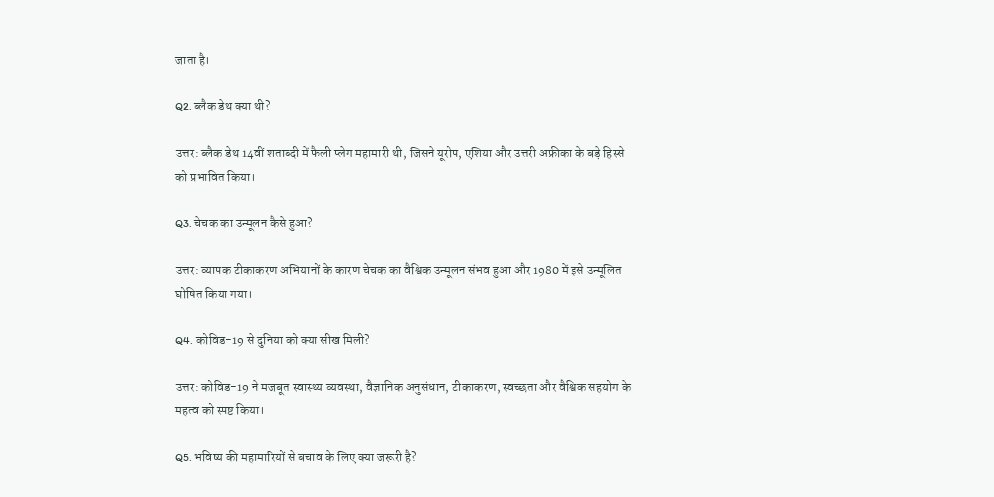जाता है।

Q2. ब्लैक डेथ क्या थी?

उत्तर: ब्लैक डेथ 14वीं शताब्दी में फैली प्लेग महामारी थी, जिसने यूरोप, एशिया और उत्तरी अफ्रीका के बड़े हिस्से को प्रभावित किया।

Q3. चेचक का उन्मूलन कैसे हुआ?

उत्तर: व्यापक टीकाकरण अभियानों के कारण चेचक का वैश्विक उन्मूलन संभव हुआ और 1980 में इसे उन्मूलित घोषित किया गया।

Q4. कोविड-19 से दुनिया को क्या सीख मिली?

उत्तर: कोविड-19 ने मजबूत स्वास्थ्य व्यवस्था, वैज्ञानिक अनुसंधान, टीकाकरण, स्वच्छता और वैश्विक सहयोग के महत्व को स्पष्ट किया।

Q5. भविष्य की महामारियों से बचाव के लिए क्या जरूरी है?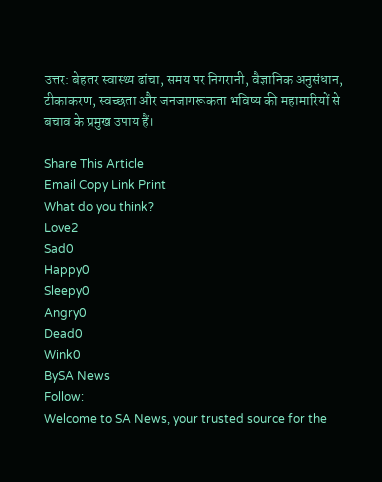उत्तर: बेहतर स्वास्थ्य ढांचा, समय पर निगरानी, वैज्ञानिक अनुसंधान, टीकाकरण, स्वच्छता और जनजागरूकता भविष्य की महामारियों से बचाव के प्रमुख उपाय हैं।

Share This Article
Email Copy Link Print
What do you think?
Love2
Sad0
Happy0
Sleepy0
Angry0
Dead0
Wink0
BySA News
Follow:
Welcome to SA News, your trusted source for the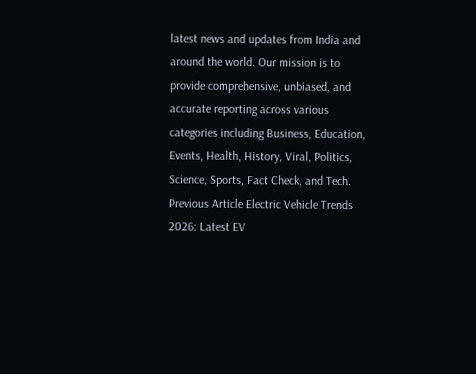latest news and updates from India and around the world. Our mission is to provide comprehensive, unbiased, and accurate reporting across various categories including Business, Education, Events, Health, History, Viral, Politics, Science, Sports, Fact Check, and Tech.
Previous Article Electric Vehicle Trends 2026: Latest EV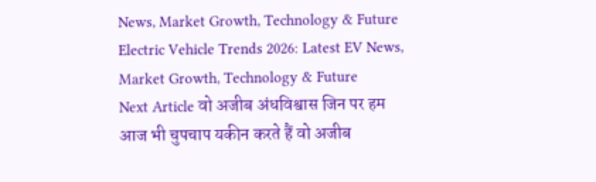News, Market Growth, Technology & Future Electric Vehicle Trends 2026: Latest EV News, Market Growth, Technology & Future
Next Article वो अजीब अंधविश्वास जिन पर हम आज भी चुपचाप यकीन करते हैं वो अजीब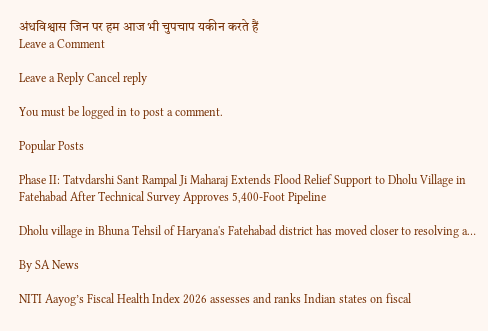अंधविश्वास जिन पर हम आज भी चुपचाप यकीन करते हैं
Leave a Comment

Leave a Reply Cancel reply

You must be logged in to post a comment.

Popular Posts

Phase II: Tatvdarshi Sant Rampal Ji Maharaj Extends Flood Relief Support to Dholu Village in Fatehabad After Technical Survey Approves 5,400-Foot Pipeline

Dholu village in Bhuna Tehsil of Haryana's Fatehabad district has moved closer to resolving a…

By SA News

NITI Aayog’s Fiscal Health Index 2026 assesses and ranks Indian states on fiscal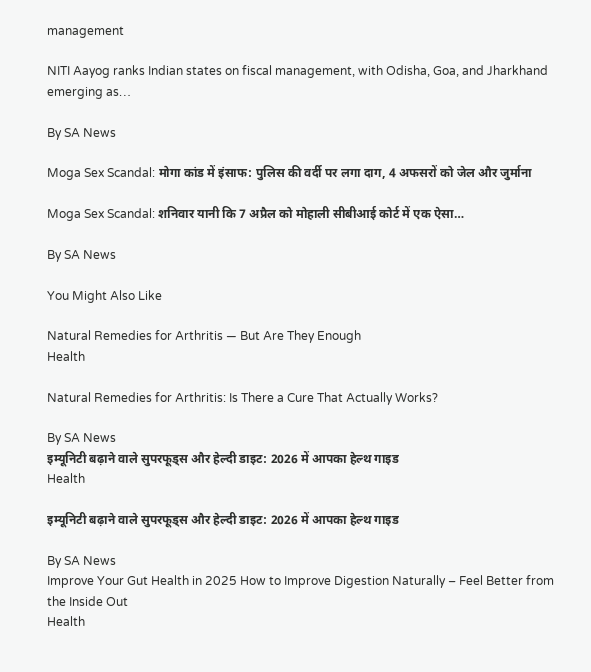management

NITI Aayog ranks Indian states on fiscal management, with Odisha, Goa, and Jharkhand emerging as…

By SA News

Moga Sex Scandal: मोगा कांड में इंसाफ: पुलिस की वर्दी पर लगा दाग, 4 अफसरों को जेल और जुर्माना

Moga Sex Scandal: शनिवार यानी कि 7 अप्रैल को मोहाली सीबीआई कोर्ट में एक ऐसा…

By SA News

You Might Also Like

Natural Remedies for Arthritis — But Are They Enough
Health

Natural Remedies for Arthritis: Is There a Cure That Actually Works?

By SA News
इम्यूनिटी बढ़ाने वाले सुपरफूड्स और हेल्दी डाइट: 2026 में आपका हेल्थ गाइड
Health

इम्यूनिटी बढ़ाने वाले सुपरफूड्स और हेल्दी डाइट: 2026 में आपका हेल्थ गाइड

By SA News
Improve Your Gut Health in 2025 How to Improve Digestion Naturally – Feel Better from the Inside Out
Health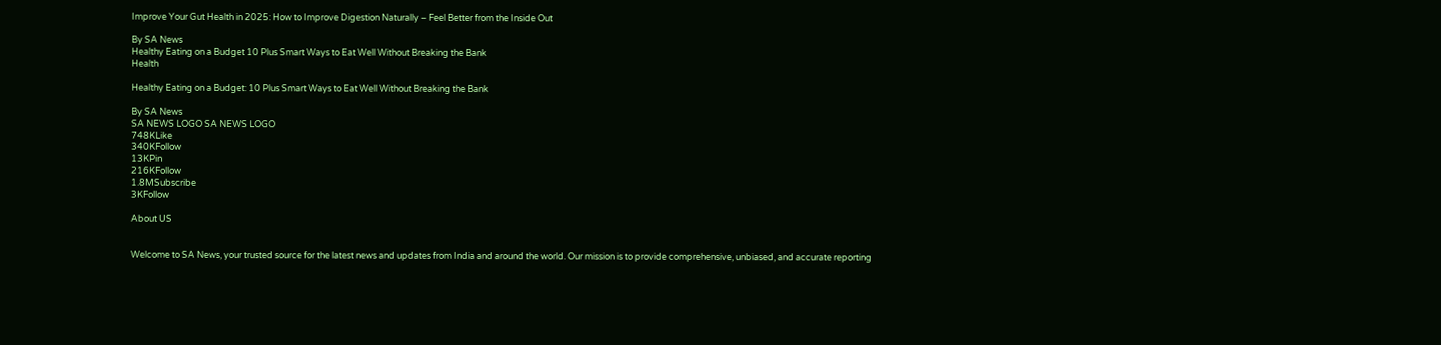Improve Your Gut Health in 2025: How to Improve Digestion Naturally – Feel Better from the Inside Out

By SA News
Healthy Eating on a Budget 10 Plus Smart Ways to Eat Well Without Breaking the Bank
Health

Healthy Eating on a Budget: 10 Plus Smart Ways to Eat Well Without Breaking the Bank

By SA News
SA NEWS LOGO SA NEWS LOGO
748KLike
340KFollow
13KPin
216KFollow
1.8MSubscribe
3KFollow

About US


Welcome to SA News, your trusted source for the latest news and updates from India and around the world. Our mission is to provide comprehensive, unbiased, and accurate reporting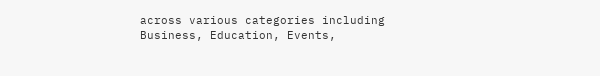across various categories including Business, Education, Events,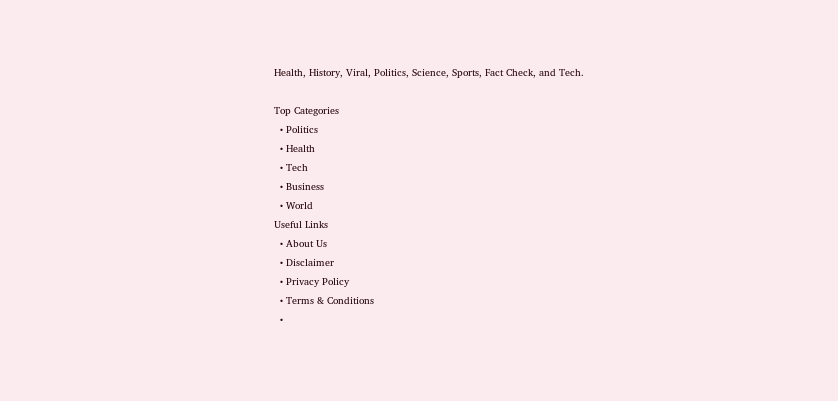Health, History, Viral, Politics, Science, Sports, Fact Check, and Tech.

Top Categories
  • Politics
  • Health
  • Tech
  • Business
  • World
Useful Links
  • About Us
  • Disclaimer
  • Privacy Policy
  • Terms & Conditions
  •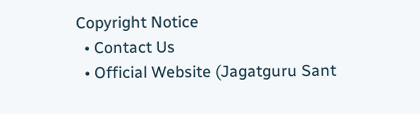Copyright Notice
  • Contact Us
  • Official Website (Jagatguru Sant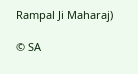Rampal Ji Maharaj)

© SA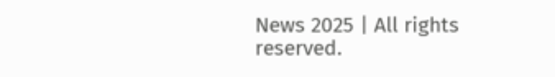News 2025 | All rights reserved.